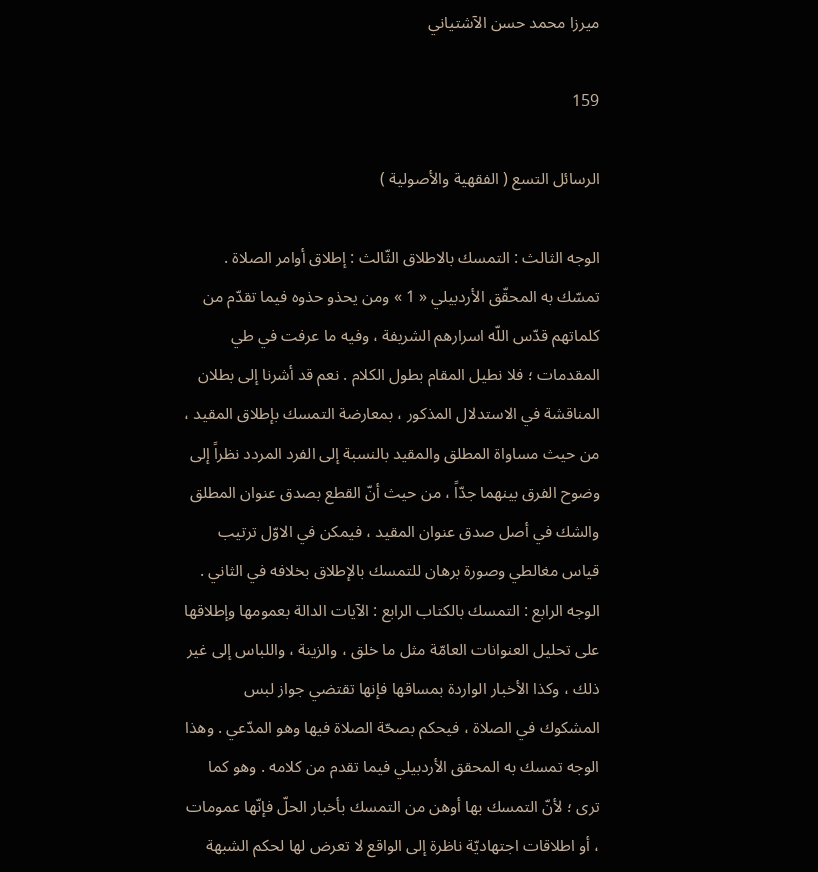ميرزا محمد حسن الآشتياني

159

الرسائل التسع ( الفقهية والأصولية )

الوجه الثالث : التمسك بالاطلاق الثّالث : إطلاق أوامر الصلاة . تمسّك به المحقّق الأردبيلي « 1 » ومن يحذو حذوه فيما تقدّم من كلماتهم قدّس اللّه اسرارهم الشريفة ، وفيه ما عرفت في طي المقدمات ؛ فلا نطيل المقام بطول الكلام . نعم قد أشرنا إلى بطلان المناقشة في الاستدلال المذكور ، بمعارضة التمسك بإطلاق المقيد ، من حيث مساواة المطلق والمقيد بالنسبة إلى الفرد المردد نظراً إلى وضوح الفرق بينهما جدّاً ، من حيث أنّ القطع بصدق عنوان المطلق والشك في أصل صدق عنوان المقيد ، فيمكن في الاوّل ترتيب قياس مغالطي وصورة برهان للتمسك بالإطلاق بخلافه في الثاني . الوجه الرابع : التمسك بالكتاب الرابع : الآيات الدالة بعمومها وإطلاقها على تحليل العنوانات العامّة مثل ما خلق ، والزينة ، واللباس إلى غير ذلك ، وكذا الأخبار الواردة بمساقها فإنها تقتضي جواز لبس المشكوك في الصلاة ، فيحكم بصحّة الصلاة فيها وهو المدّعي . وهذا الوجه تمسك به المحقق الأردبيلي فيما تقدم من كلامه . وهو كما ترى ؛ لأنّ التمسك بها أوهن من التمسك بأخبار الحلّ فإنّها عمومات ، أو اطلاقات اجتهاديّة ناظرة إلى الواقع لا تعرض لها لحكم الشبهة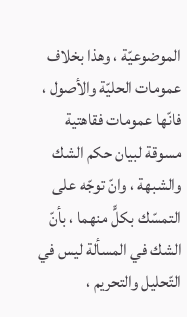الموضوعيّة ، وهذا بخلاف عمومات الحليّة والأصول ، فانّها عمومات فقاهتية مسوقة لبيان حكم الشك والشبهة ، وانّ توجّه على التمسّك بكلٍّ منهما ، بأنّ الشك في المسألة ليس في التّحليل والتحريم ،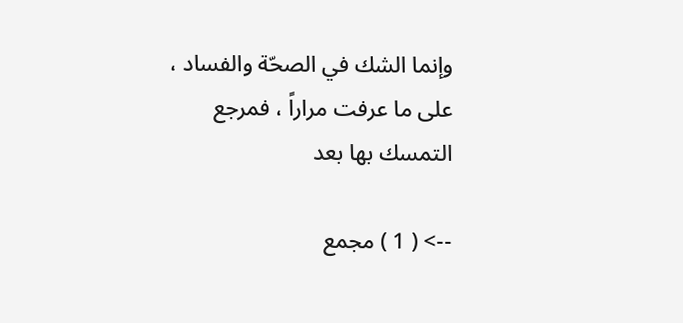وإنما الشك في الصحّة والفساد ، على ما عرفت مراراً ، فمرجع التمسك بها بعد

--> ( 1 ) مجمع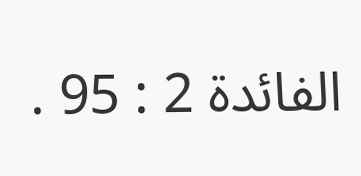الفائدة 2 : 95 .